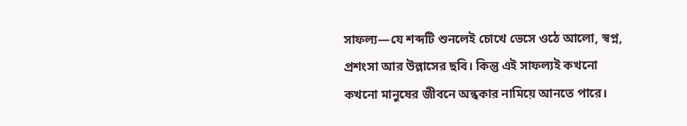সাফল্য—যে শব্দটি শুনলেই চোখে ভেসে ওঠে আলো, স্বপ্ন, প্রশংসা আর উল্লাসের ছবি। কিন্তু এই সাফল্যই কখনো কখনো মানুষের জীবনে অন্ধকার নামিয়ে আনতে পারে।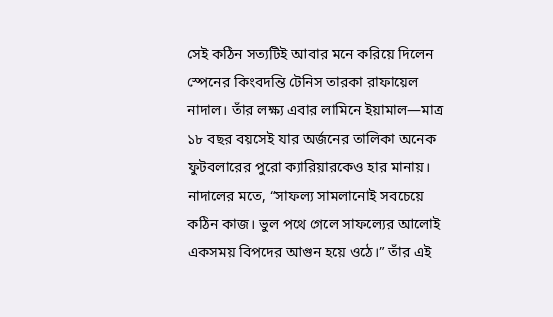সেই কঠিন সত্যটিই আবার মনে করিয়ে দিলেন স্পেনের কিংবদন্তি টেনিস তারকা রাফায়েল নাদাল। তাঁর লক্ষ্য এবার লামিনে ইয়ামাল—মাত্র ১৮ বছর বয়সেই যার অর্জনের তালিকা অনেক ফুটবলারের পুরো ক্যারিয়ারকেও হার মানায়।
নাদালের মতে, “সাফল্য সামলানোই সবচেয়ে কঠিন কাজ। ভুল পথে গেলে সাফল্যের আলোই একসময় বিপদের আগুন হয়ে ওঠে।” তাঁর এই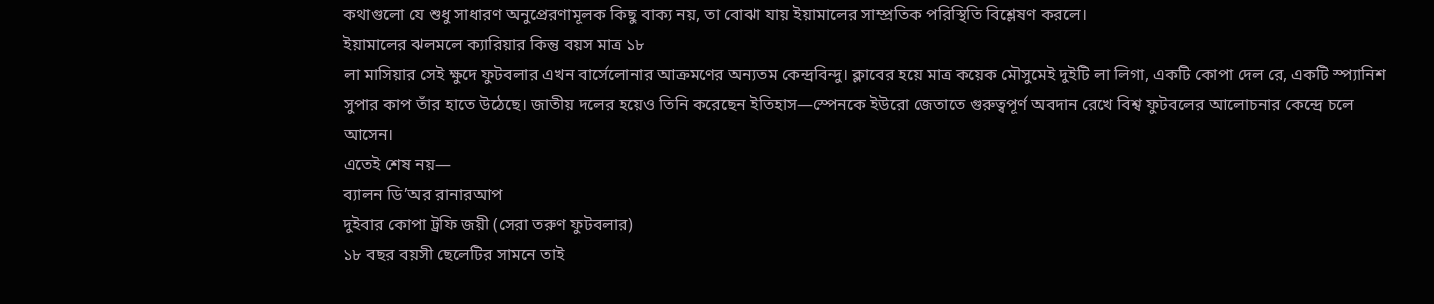কথাগুলো যে শুধু সাধারণ অনুপ্রেরণামূলক কিছু বাক্য নয়, তা বোঝা যায় ইয়ামালের সাম্প্রতিক পরিস্থিতি বিশ্লেষণ করলে।
ইয়ামালের ঝলমলে ক্যারিয়ার কিন্তু বয়স মাত্র ১৮
লা মাসিয়ার সেই ক্ষুদে ফুটবলার এখন বার্সেলোনার আক্রমণের অন্যতম কেন্দ্রবিন্দু। ক্লাবের হয়ে মাত্র কয়েক মৌসুমেই দুইটি লা লিগা, একটি কোপা দেল রে, একটি স্প্যানিশ সুপার কাপ তাঁর হাতে উঠেছে। জাতীয় দলের হয়েও তিনি করেছেন ইতিহাস—স্পেনকে ইউরো জেতাতে গুরুত্বপূর্ণ অবদান রেখে বিশ্ব ফুটবলের আলোচনার কেন্দ্রে চলে আসেন।
এতেই শেষ নয়—
ব্যালন ডি’অর রানারআপ
দুইবার কোপা ট্রফি জয়ী (সেরা তরুণ ফুটবলার)
১৮ বছর বয়সী ছেলেটির সামনে তাই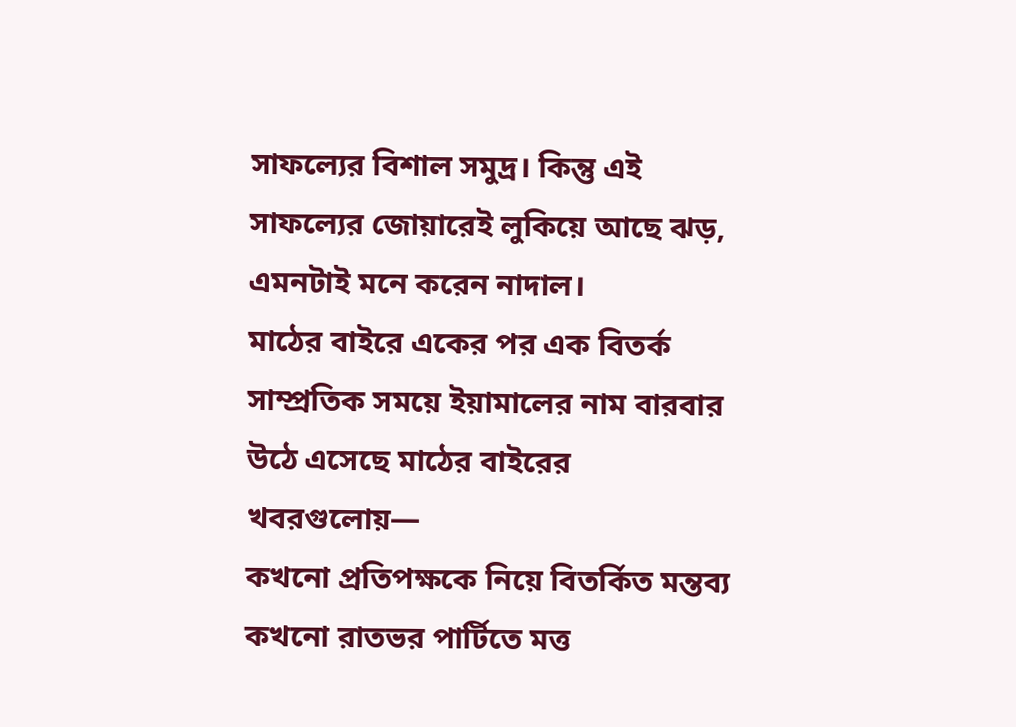সাফল্যের বিশাল সমুদ্র। কিন্তু এই সাফল্যের জোয়ারেই লুকিয়ে আছে ঝড়, এমনটাই মনে করেন নাদাল।
মাঠের বাইরে একের পর এক বিতর্ক
সাম্প্রতিক সময়ে ইয়ামালের নাম বারবার উঠে এসেছে মাঠের বাইরের খবরগুলোয়—
কখনো প্রতিপক্ষকে নিয়ে বিতর্কিত মন্তব্য
কখনো রাতভর পার্টিতে মত্ত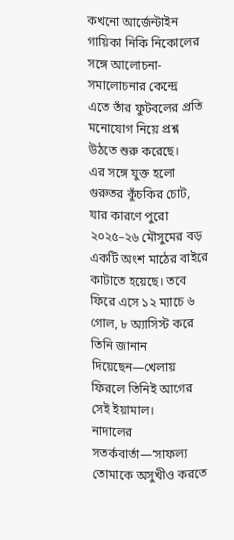কখনো আর্জেন্টাইন গায়িকা নিকি নিকোলের সঙ্গে আলোচনা-সমালোচনার কেন্দ্রে
এতে তাঁর ফুটবলের প্রতি মনোযোগ নিয়ে প্রশ্ন উঠতে শুরু করেছে।
এর সঙ্গে যুক্ত হলো গুরুতর কুঁচকির চোট, যার কারণে পুরো ২০২৫–২৬ মৌসুমের বড় একটি অংশ মাঠের বাইরে কাটাতে হয়েছে। তবে ফিরে এসে ১২ ম্যাচে ৬ গোল, ৮ অ্যাসিস্ট করে তিনি জানান দিয়েছেন—খেলায় ফিরলে তিনিই আগের সেই ইয়ামাল।
নাদালের সতর্কবার্তা—‘সাফল্য তোমাকে অসুখীও করতে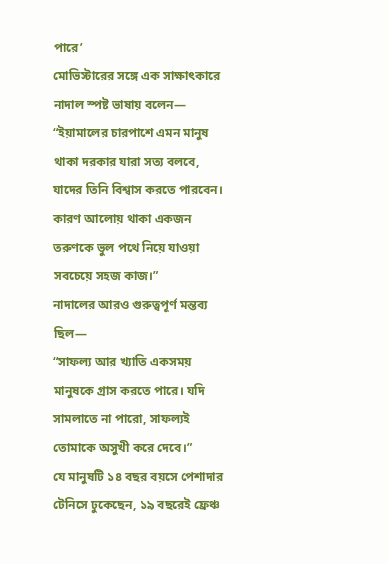পারে’
মোভিস্টারের সঙ্গে এক সাক্ষাৎকারে নাদাল স্পষ্ট ভাষায় বলেন—
“ইয়ামালের চারপাশে এমন মানুষ থাকা দরকার যারা সত্য বলবে, যাদের তিনি বিশ্বাস করতে পারবেন। কারণ আলোয় থাকা একজন তরুণকে ভুল পথে নিয়ে যাওয়া সবচেয়ে সহজ কাজ।”
নাদালের আরও গুরুত্বপূর্ণ মন্তব্য ছিল—
“সাফল্য আর খ্যাতি একসময় মানুষকে গ্রাস করতে পারে। যদি সামলাতে না পারো, সাফল্যই তোমাকে অসুখী করে দেবে।”
যে মানুষটি ১৪ বছর বয়সে পেশাদার টেনিসে ঢুকেছেন, ১৯ বছরেই ফ্রেঞ্চ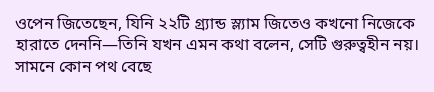ওপেন জিতেছেন, যিনি ২২টি গ্র্যান্ড স্ল্যাম জিতেও কখনো নিজেকে হারাতে দেননি—তিনি যখন এমন কথা বলেন, সেটি গুরুত্বহীন নয়।
সামনে কোন পথ বেছে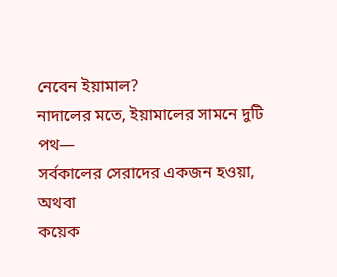নেবেন ইয়ামাল?
নাদালের মতে, ইয়ামালের সামনে দুটি পথ—
সর্বকালের সেরাদের একজন হওয়া, অথবা
কয়েক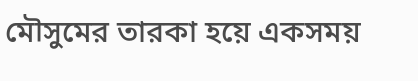মৌসুমের তারকা হয়ে একসময়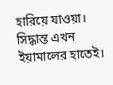হারিয়ে যাওয়া।
সিদ্ধান্ত এখন ইয়ামালের হাতেই।